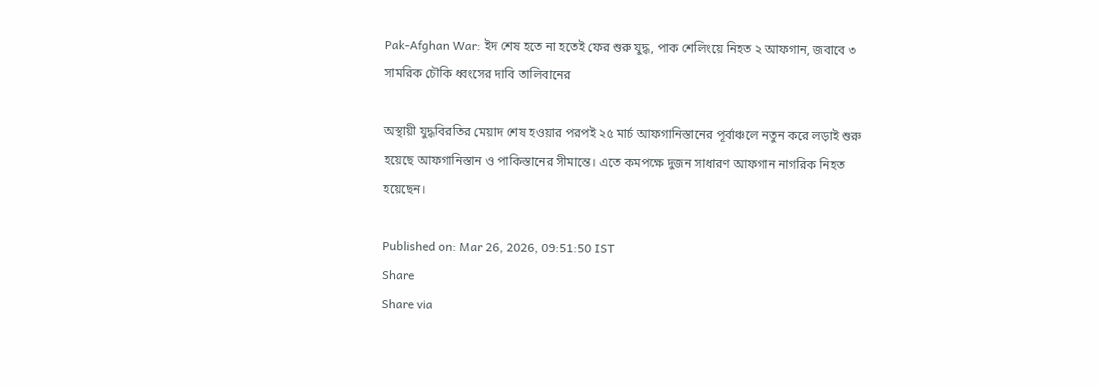Pak-Afghan War: ইদ শেষ হতে না হতেই ফের শুরু যুদ্ধ, পাক শেলিংয়ে নিহত ২ আফগান, জবাবে ৩ সামরিক চৌকি ধ্বংসের দাবি তালিবানের

অস্থায়ী যুদ্ধবিরতির মেয়াদ শেষ হওয়ার পরপই ২৫ মার্চ আফগানিস্তানের পূর্বাঞ্চলে নতুন করে লড়াই শুরু হয়েছে আফগানিস্তান ও পাকিস্তানের সীমান্তে। এতে কমপক্ষে দুজন সাধারণ আফগান নাগরিক নিহত হয়েছেন।

Published on: Mar 26, 2026, 09:51:50 IST
Share
Share via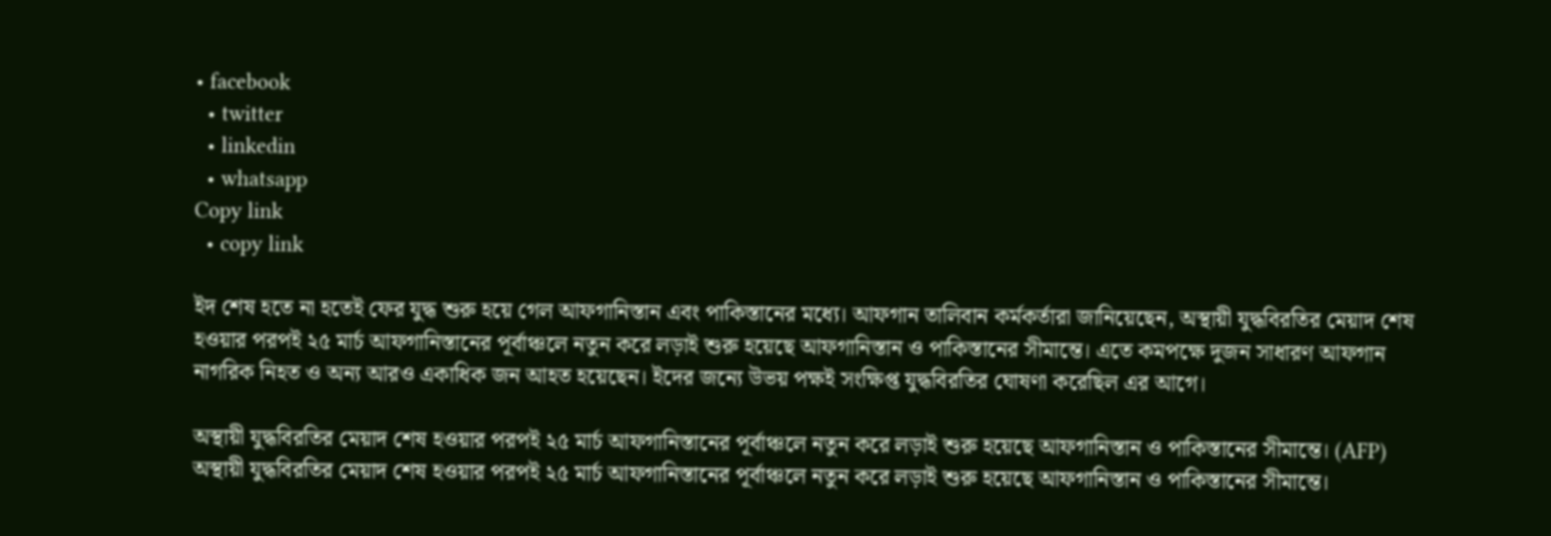• facebook
  • twitter
  • linkedin
  • whatsapp
Copy link
  • copy link

ইদ শেষ হতে না হতেই ফের যুদ্ধ শুরু হয়ে গেল আফগানিস্তান এবং পাকিস্তানের মধ্যে। আফগান তালিবান কর্মকর্তারা জানিয়েছেন, অস্থায়ী যুদ্ধবিরতির মেয়াদ শেষ হওয়ার পরপই ২৫ মার্চ আফগানিস্তানের পূর্বাঞ্চলে নতুন করে লড়াই শুরু হয়েছে আফগানিস্তান ও পাকিস্তানের সীমান্তে। এতে কমপক্ষে দুজন সাধারণ আফগান নাগরিক নিহত ও অন্য আরও একাধিক জন আহত হয়েছেন। ইদের জন্যে উভয় পক্ষই সংক্ষিপ্ত যুদ্ধবিরতির ঘোষণা করেছিল এর আগে।

অস্থায়ী যুদ্ধবিরতির মেয়াদ শেষ হওয়ার পরপই ২৫ মার্চ আফগানিস্তানের পূর্বাঞ্চলে নতুন করে লড়াই শুরু হয়েছে আফগানিস্তান ও পাকিস্তানের সীমান্তে। (AFP)
অস্থায়ী যুদ্ধবিরতির মেয়াদ শেষ হওয়ার পরপই ২৫ মার্চ আফগানিস্তানের পূর্বাঞ্চলে নতুন করে লড়াই শুরু হয়েছে আফগানিস্তান ও পাকিস্তানের সীমান্তে।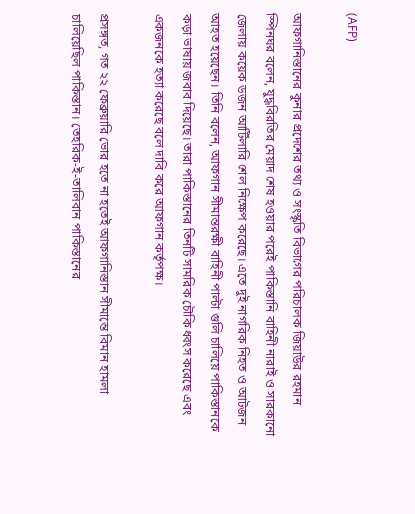(AFP)

আফগানিস্তানের কুনার প্রদেশের তথ্য ও সংস্কৃতি বিভাগের পরিচালক জিয়াউর রহমান স্পিনঘর বলেন, যুদ্ধবিরতির মেয়াদ শেষ হওয়ার পরেই পাকিস্তানি বাহিনী নারাই ও সারকানো জেলায় কয়েক ডজন আর্টিলারি শেল নিক্ষেপ করেছে। এতে দুই নাগরিক নিহত ও আটজন আহত হয়েছেন। তিনি বলেন, আফগান সীমান্তরক্ষী বাহিনী পাল্টা গুলি চালিয়ে পাকিস্তানকে কড়া ভাষায় জবাব দিয়েছে। তারা পাকিস্তানের তিনটি সামরিক চৌকি ধ্বংস করেছে এবং একজনকে হত্যা করেছে বলে দাবি করে আফগান কর্তৃপক্ষ।

প্রসঙ্গত, গত ২২ ফেব্রুয়ারি ভোর হতে না হতেই আফগানিস্তান সীমান্তে বিমান হামলা চালিয়েছিল পাকিস্তান। তেহরিক-ই-তালিবান পাকিস্তানের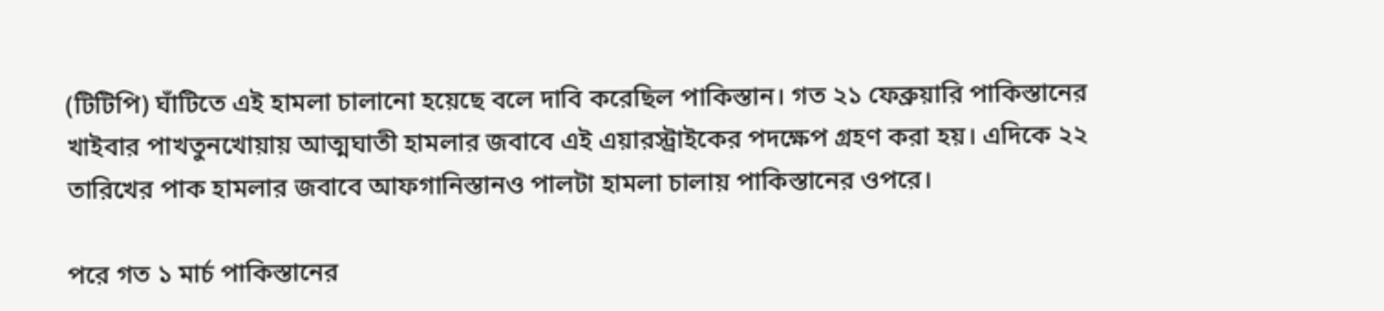(টিটিপি) ঘাঁটিতে এই হামলা চালানো হয়েছে বলে দাবি করেছিল পাকিস্তান। গত ২১ ফেব্রুয়ারি পাকিস্তানের খাইবার পাখতুনখোয়ায় আত্মঘাতী হামলার জবাবে এই এয়ারস্ট্রাইকের পদক্ষেপ গ্রহণ করা হয়। এদিকে ২২ তারিখের পাক হামলার জবাবে আফগানিস্তানও পালটা হামলা চালায় পাকিস্তানের ওপরে।

পরে গত ১ মার্চ পাকিস্তানের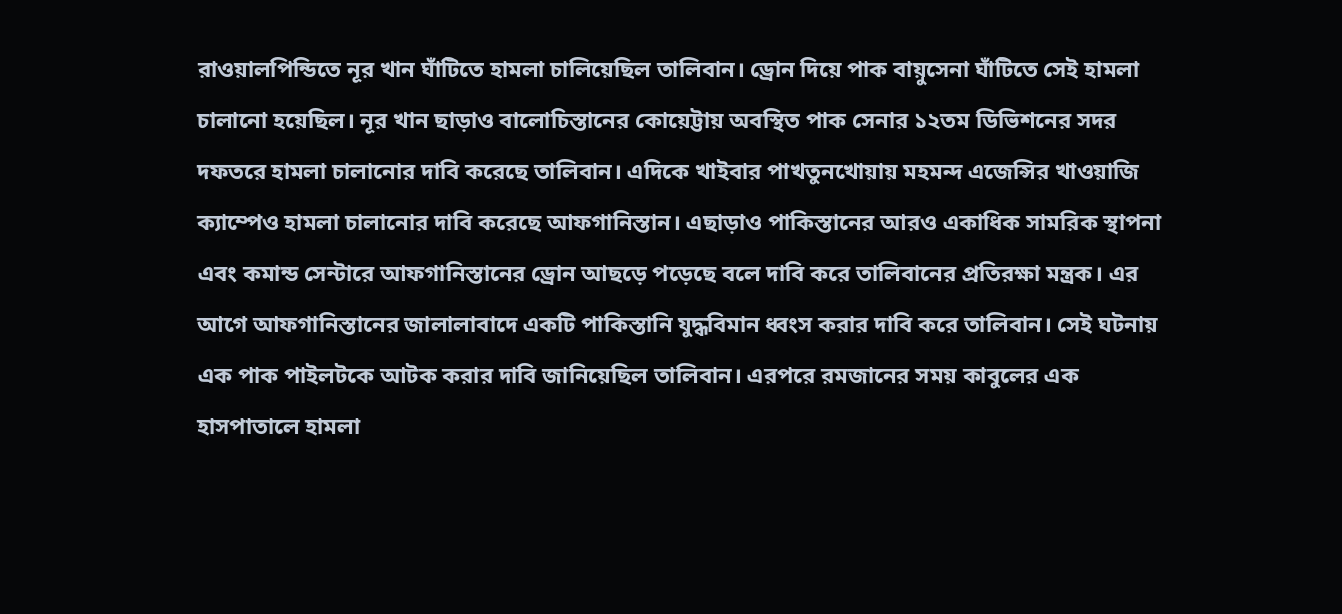রাওয়ালপিন্ডিতে নূর খান ঘাঁটিতে হামলা চালিয়েছিল তালিবান। ড্রোন দিয়ে পাক বায়ুসেনা ঘাঁটিতে সেই হামলা চালানো হয়েছিল। নূর খান ছাড়াও বালোচিস্তানের কোয়েট্টায় অবস্থিত পাক সেনার ১২তম ডিভিশনের সদর দফতরে হামলা চালানোর দাবি করেছে তালিবান। এদিকে খাইবার পাখতুনখোয়ায় মহমন্দ এজেন্সির খাওয়াজি ক্যাম্পেও হামলা চালানোর দাবি করেছে আফগানিস্তান। এছাড়াও পাকিস্তানের আরও একাধিক সামরিক স্থাপনা এবং কমান্ড সেন্টারে আফগানিস্তানের ড্রোন আছড়ে পড়েছে বলে দাবি করে তালিবানের প্রতিরক্ষা মন্ত্রক। এর আগে আফগানিস্তানের জালালাবাদে একটি পাকিস্তানি যুদ্ধবিমান ধ্বংস করার দাবি করে তালিবান। সেই ঘটনায় এক পাক পাইলটকে আটক করার দাবি জানিয়েছিল তালিবান। এরপরে রমজানের সময় কাবুলের এক হাসপাতালে হামলা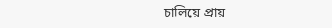চালিয়ে প্রায়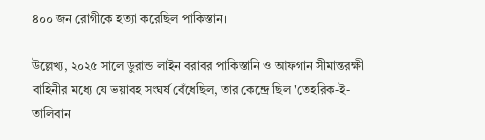৪০০ জন রোগীকে হত্যা করেছিল পাকিস্তান।

উল্লেখ্য, ২০২৫ সালে ডুরান্ড লাইন বরাবর পাকিস্তানি ও আফগান সীমান্তরক্ষী বাহিনীর মধ্যে যে ভয়াবহ সংঘর্ষ বেঁধেছিল, তার কেন্দ্রে ছিল 'তেহরিক-ই-তালিবান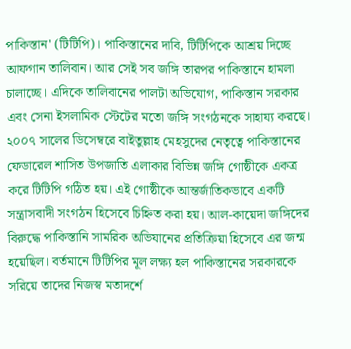পাকিস্তান' (টিটিপি)। পাকিস্তানের দাবি, টিটিপিকে আশ্রয় দিচ্ছে আফগান তালিবান। আর সেই সব জঙ্গি তারপর পাকিস্তানে হামলা চালাচ্ছে। এদিকে তালিবানের পালটা অভিযোগ, পাকিস্তান সরকার এবং সেনা ইসলামিক স্টেটের মতো জঙ্গি সংগঠনকে সাহায্য করছে। ২০০৭ সালের ডিসেম্বরে বাইতুল্লাহ মেহসুদের নেতৃত্বে পাকিস্তানের ফেডারেল শাসিত উপজাতি এলাকার বিভিন্ন জঙ্গি গোষ্ঠীকে একত্র করে টিটিপি গঠিত হয়। এই গোষ্ঠীকে আন্তর্জাতিকভাবে একটি সন্ত্রাসবাদী সংগঠন হিসেবে চিহ্নিত করা হয়। আল-কায়েদা জঙ্গিদের বিরুদ্ধে পাকিস্তানি সামরিক অভিযানের প্রতিক্রিয়া হিসেবে এর জন্ম হয়েছিল। বর্তমানে টিটিপির মূল লক্ষ্য হল পাকিস্তানের সরকারকে সরিয়ে তাদের নিজস্ব মতাদর্শে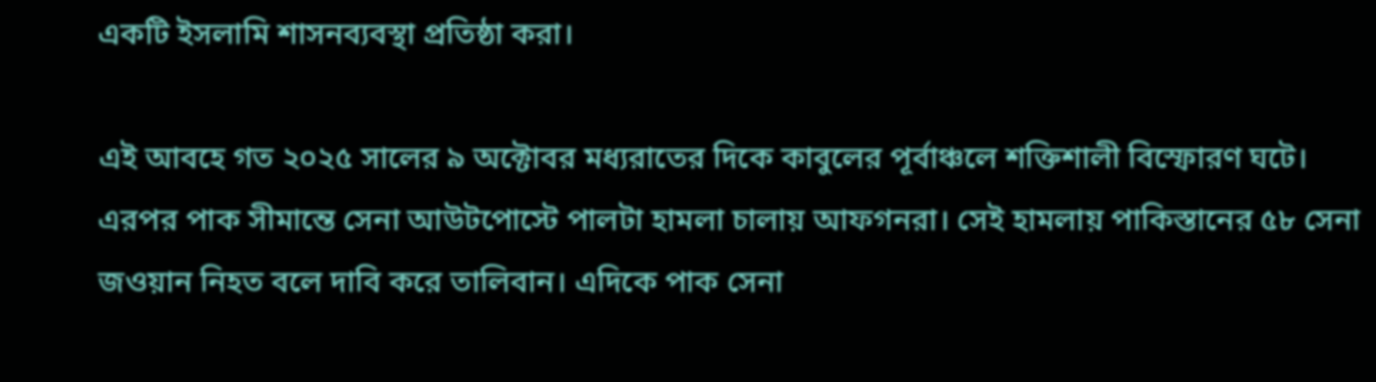একটি ইসলামি শাসনব্যবস্থা প্রতিষ্ঠা করা।

এই আবহে গত ২০২৫ সালের ৯ অক্টোবর মধ্যরাতের দিকে কাবুলের পূর্বাঞ্চলে শক্তিশালী বিস্ফোরণ ঘটে। এরপর পাক সীমান্তে সেনা আউটপোস্টে পালটা হামলা চালায় আফগনরা। সেই হামলায় পাকিস্তানের ৫৮ সেনা জওয়ান নিহত বলে দাবি করে তালিবান। এদিকে পাক সেনা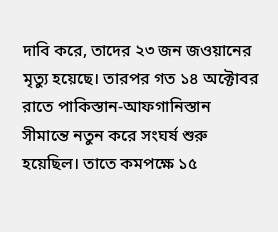দাবি করে, তাদের ২৩ জন জওয়ানের মৃত্যু হয়েছে। তারপর গত ১৪ অক্টোবর রাতে পাকিস্তান-আফগানিস্তান সীমান্তে নতুন করে সংঘর্ষ শুরু হয়েছিল। তাতে কমপক্ষে ১৫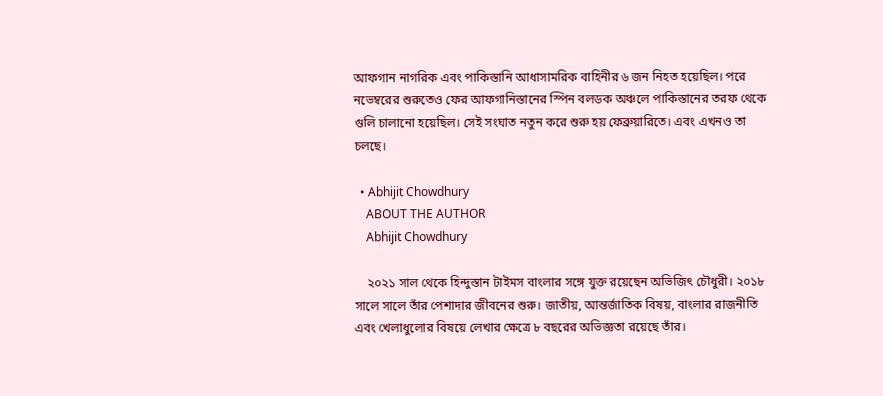আফগান নাগরিক এবং পাকিস্তানি আধাসামরিক বাহিনীর ৬ জন নিহত হয়েছিল। পরে নভেম্বরের শুরুতেও ফের আফগানিস্তানের স্পিন বলডক অঞ্চলে পাকিস্তানের তরফ থেকে গুলি চালানো হয়েছিল। সেই সংঘাত নতুন করে শুরু হয় ফেব্রুয়ারিতে। এবং এখনও তা চলছে।

  • Abhijit Chowdhury
    ABOUT THE AUTHOR
    Abhijit Chowdhury

    ২০২১ সাল থেকে হিন্দুস্তান টাইমস বাংলার সঙ্গে যুক্ত রয়েছেন অভিজিৎ চৌধুরী। ২০১৮ সালে সালে তাঁর পেশাদার জীবনের শুরু। জাতীয়, আন্তর্জাতিক বিষয়, বাংলার রাজনীতি এবং খেলাধুলোর বিষয়ে লেখার ক্ষেত্রে ৮ বছরের অভিজ্ঞতা রয়েছে তাঁর।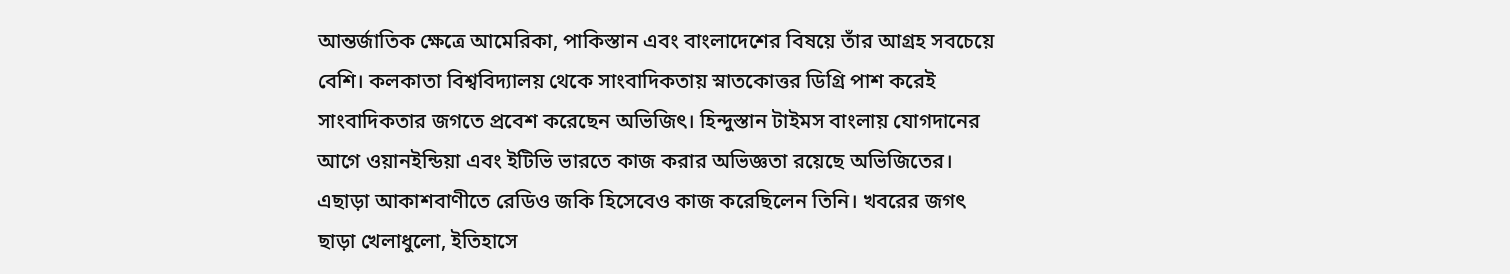আন্তর্জাতিক ক্ষেত্রে আমেরিকা, পাকিস্তান এবং বাংলাদেশের বিষয়ে তাঁর আগ্রহ সবচেয়ে বেশি। কলকাতা বিশ্ববিদ্যালয় থেকে সাংবাদিকতায় স্নাতকোত্তর ডিগ্রি পাশ করেই সাংবাদিকতার জগতে প্রবেশ করেছেন অভিজিৎ। হিন্দুস্তান টাইমস বাংলায় যোগদানের আগে ওয়ানইন্ডিয়া এবং ইটিভি ভারতে কাজ করার অভিজ্ঞতা রয়েছে অভিজিতের। এছাড়া আকাশবাণীতে রেডিও জকি হিসেবেও কাজ করেছিলেন তিনি। খবরের জগৎ ছাড়া খেলাধুলো, ইতিহাসে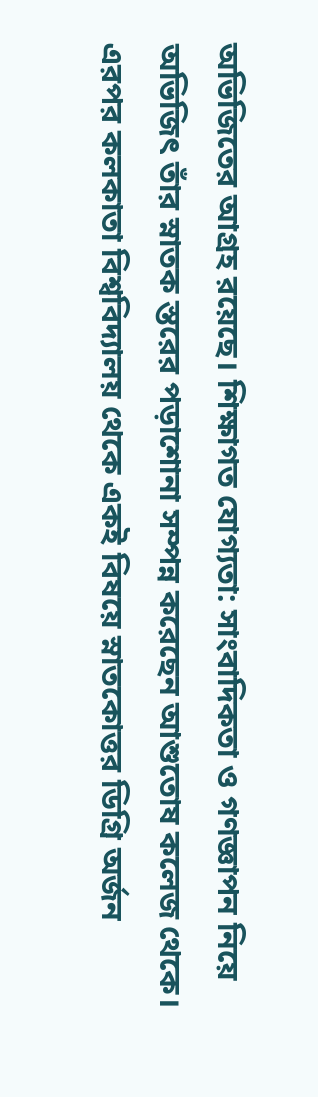অভিজিতের আগ্রহ রয়েছে। শিক্ষাগত যোগ্যতা: সাংবাদিকতা ও গণজ্ঞাপন নিয়ে অভিজিৎ তাঁর স্নাতক স্তরের পড়াশোনা সম্পন্ন করেছেন আশুতোষ কলেজ থেকে। এরপর কলকাতা বিশ্ববিদ্যালয় থেকে একই বিষয়ে স্নাতকোত্তর ডিগ্রি অর্জন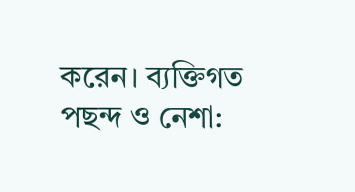করেন। ব্যক্তিগত পছন্দ ও নেশা: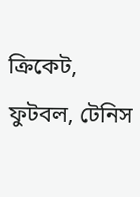ক্রিকেট, ফুটবল, টেনিস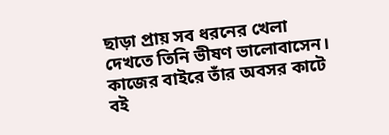ছাড়া প্রায় সব ধরনের খেলা দেখতে তিনি ভীষণ ভালোবাসেন। কাজের বাইরে তাঁর অবসর কাটে বই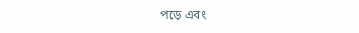পড়ে এবং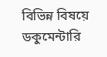বিভিন্ন বিষয়ে ডকুমেন্টারি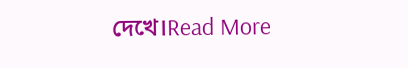দেখে।Read More